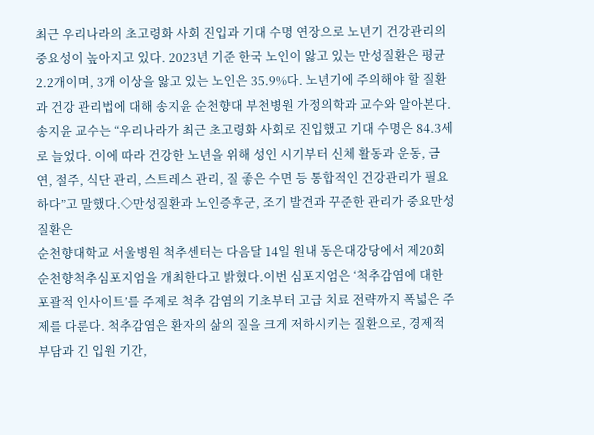최근 우리나라의 초고령화 사회 진입과 기대 수명 연장으로 노년기 건강관리의 중요성이 높아지고 있다. 2023년 기준 한국 노인이 앓고 있는 만성질환은 평균 2.2개이며, 3개 이상을 앓고 있는 노인은 35.9%다. 노년기에 주의해야 할 질환과 건강 관리법에 대해 송지윤 순천향대 부천병원 가정의학과 교수와 알아본다.송지윤 교수는 “우리나라가 최근 초고령화 사회로 진입했고 기대 수명은 84.3세로 늘었다. 이에 따라 건강한 노년을 위해 성인 시기부터 신체 활동과 운동, 금연, 절주, 식단 관리, 스트레스 관리, 질 좋은 수면 등 통합적인 건강관리가 필요하다”고 말했다.◇만성질환과 노인증후군, 조기 발견과 꾸준한 관리가 중요만성질환은
순천향대학교 서울병원 척추센터는 다음달 14일 원내 동은대강당에서 제20회 순천향척추심포지엄을 개최한다고 밝혔다.이번 심포지엄은 ‘척추감염에 대한 포괄적 인사이트’를 주제로 척추 감염의 기초부터 고급 치료 전략까지 폭넓은 주제를 다룬다. 척추감염은 환자의 삶의 질을 크게 저하시키는 질환으로, 경제적 부담과 긴 입원 기간,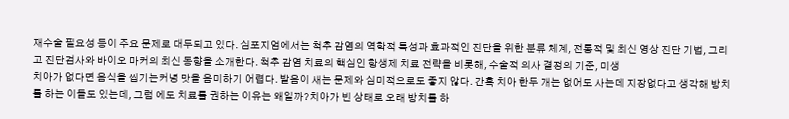재수술 필요성 등이 주요 문제로 대두되고 있다. 심포지엄에서는 척추 감염의 역학적 특성과 효과적인 진단을 위한 분류 체계, 전통적 및 최신 영상 진단 기법, 그리고 진단검사와 바이오 마커의 최신 동향을 소개한다. 척추 감염 치료의 핵심인 항생제 치료 전략을 비롯해, 수술적 의사 결정의 기준, 미생
치아가 없다면 음식을 씹기는커녕 맛을 음미하기 어렵다. 발음이 새는 문제와 심미적으로도 좋지 않다. 간혹 치아 한두 개는 없어도 사는데 지장없다고 생각해 방치를 하는 이들도 있는데, 그럼 에도 치료를 권하는 이유는 왜일까?치아가 빈 상태로 오래 방치를 하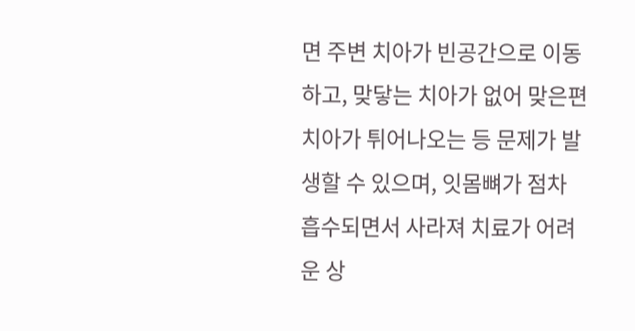면 주변 치아가 빈공간으로 이동하고, 맞닿는 치아가 없어 맞은편 치아가 튀어나오는 등 문제가 발생할 수 있으며, 잇몸뼈가 점차 흡수되면서 사라져 치료가 어려운 상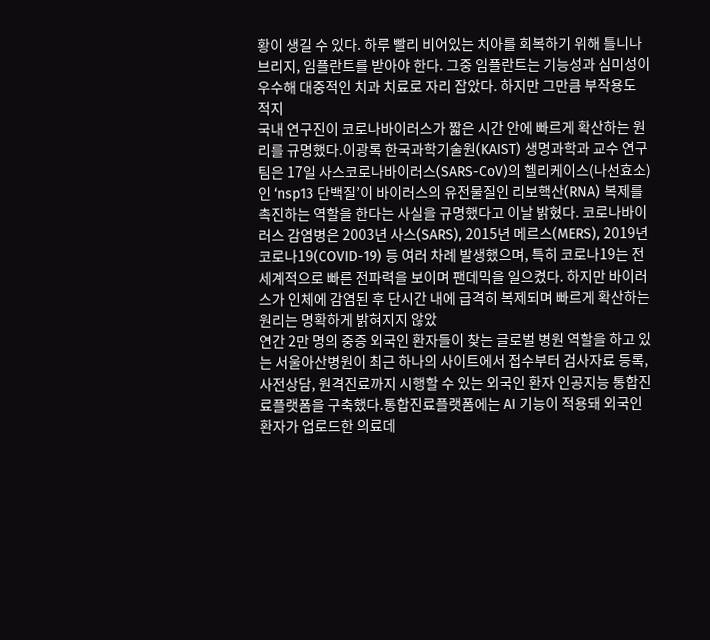황이 생길 수 있다. 하루 빨리 비어있는 치아를 회복하기 위해 틀니나 브리지, 임플란트를 받아야 한다. 그중 임플란트는 기능성과 심미성이 우수해 대중적인 치과 치료로 자리 잡았다. 하지만 그만큼 부작용도 적지
국내 연구진이 코로나바이러스가 짧은 시간 안에 빠르게 확산하는 원리를 규명했다.이광록 한국과학기술원(KAIST) 생명과학과 교수 연구팀은 17일 사스코로나바이러스(SARS-CoV)의 헬리케이스(나선효소)인 ‘nsp13 단백질’이 바이러스의 유전물질인 리보핵산(RNA) 복제를 촉진하는 역할을 한다는 사실을 규명했다고 이날 밝혔다. 코로나바이러스 감염병은 2003년 사스(SARS), 2015년 메르스(MERS), 2019년 코로나19(COVID-19) 등 여러 차례 발생했으며, 특히 코로나19는 전 세계적으로 빠른 전파력을 보이며 팬데믹을 일으켰다. 하지만 바이러스가 인체에 감염된 후 단시간 내에 급격히 복제되며 빠르게 확산하는 원리는 명확하게 밝혀지지 않았
연간 2만 명의 중증 외국인 환자들이 찾는 글로벌 병원 역할을 하고 있는 서울아산병원이 최근 하나의 사이트에서 접수부터 검사자료 등록, 사전상담, 원격진료까지 시행할 수 있는 외국인 환자 인공지능 통합진료플랫폼을 구축했다.통합진료플랫폼에는 AI 기능이 적용돼 외국인 환자가 업로드한 의료데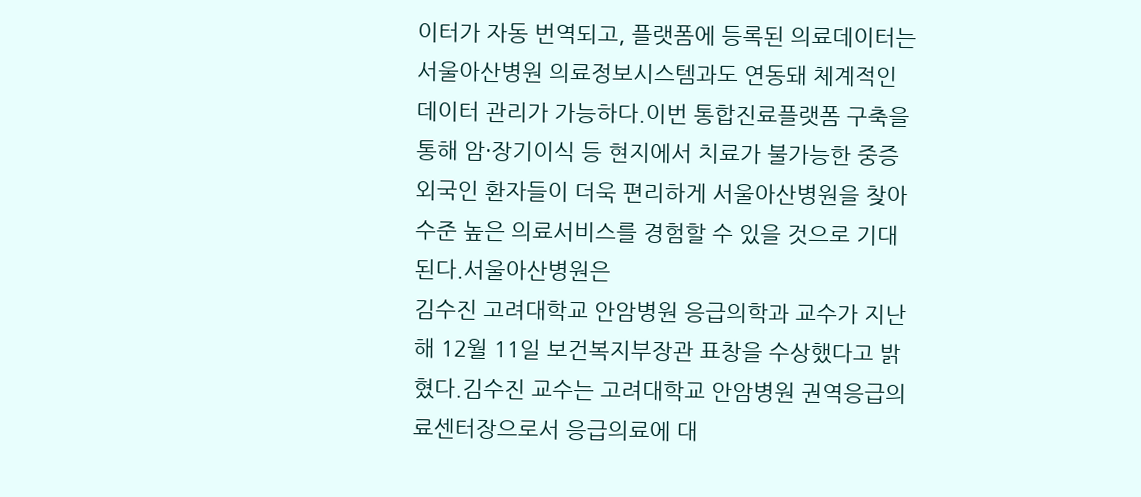이터가 자동 번역되고, 플랫폼에 등록된 의료데이터는 서울아산병원 의료정보시스템과도 연동돼 체계적인 데이터 관리가 가능하다.이번 통합진료플랫폼 구축을 통해 암·장기이식 등 현지에서 치료가 불가능한 중증 외국인 환자들이 더욱 편리하게 서울아산병원을 찾아 수준 높은 의료서비스를 경험할 수 있을 것으로 기대된다.서울아산병원은
김수진 고려대학교 안암병원 응급의학과 교수가 지난해 12월 11일 보건복지부장관 표창을 수상했다고 밝혔다.김수진 교수는 고려대학교 안암병원 권역응급의료센터장으로서 응급의료에 대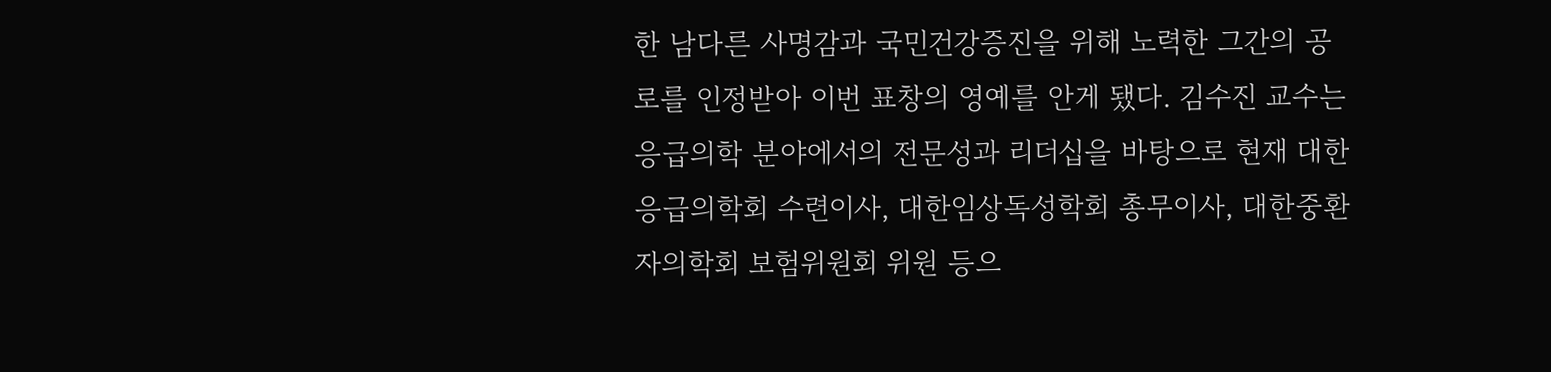한 남다른 사명감과 국민건강증진을 위해 노력한 그간의 공로를 인정받아 이번 표창의 영예를 안게 됐다. 김수진 교수는 응급의학 분야에서의 전문성과 리더십을 바탕으로 현재 대한응급의학회 수련이사, 대한임상독성학회 총무이사, 대한중환자의학회 보험위원회 위원 등으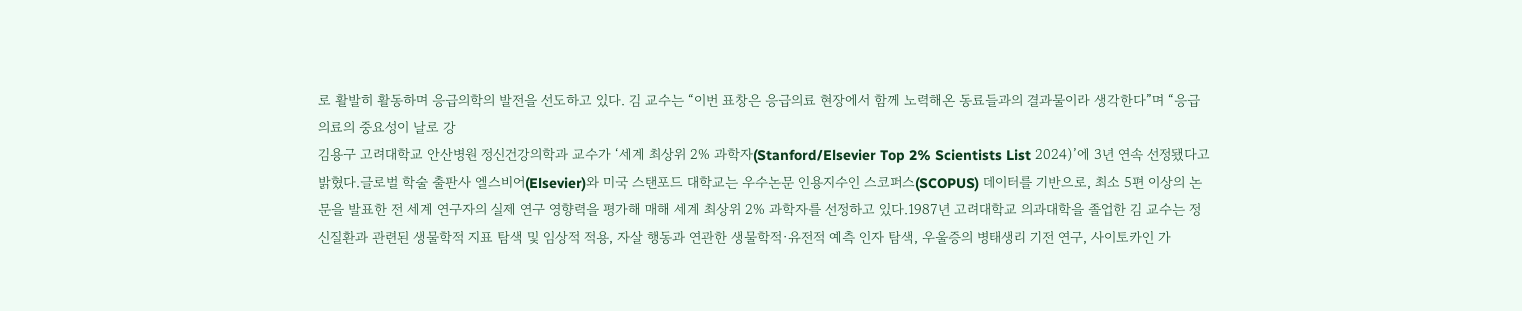로 활발히 활동하며 응급의학의 발전을 선도하고 있다. 김 교수는 “이번 표창은 응급의료 현장에서 함께 노력해온 동료들과의 결과물이라 생각한다”며 “응급의료의 중요성이 날로 강
김용구 고려대학교 안산병원 정신건강의학과 교수가 ‘세계 최상위 2% 과학자(Stanford/Elsevier Top 2% Scientists List 2024)’에 3년 연속 선정됐다고 밝혔다.글로벌 학술 출판사 엘스비어(Elsevier)와 미국 스탠포드 대학교는 우수논문 인용지수인 스코퍼스(SCOPUS) 데이터를 기반으로, 최소 5편 이상의 논문을 발표한 전 세계 연구자의 실제 연구 영향력을 평가해 매해 세계 최상위 2% 과학자를 선정하고 있다.1987년 고려대학교 의과대학을 졸업한 김 교수는 정신질환과 관련된 생물학적 지표 탐색 및 임상적 적용, 자살 행동과 연관한 생물학적·유전적 예측 인자 탐색, 우울증의 병태생리 기전 연구, 사이토카인 가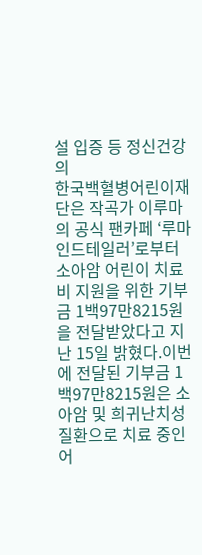설 입증 등 정신건강의
한국백혈병어린이재단은 작곡가 이루마의 공식 팬카페 ‘루마인드테일러’로부터 소아암 어린이 치료비 지원을 위한 기부금 1백97만8215원을 전달받았다고 지난 15일 밝혔다.이번에 전달된 기부금 1백97만8215원은 소아암 및 희귀난치성 질환으로 치료 중인 어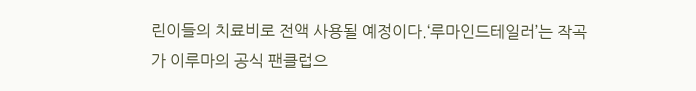린이들의 치료비로 전액 사용될 예정이다.‘루마인드테일러’는 작곡가 이루마의 공식 팬클럽으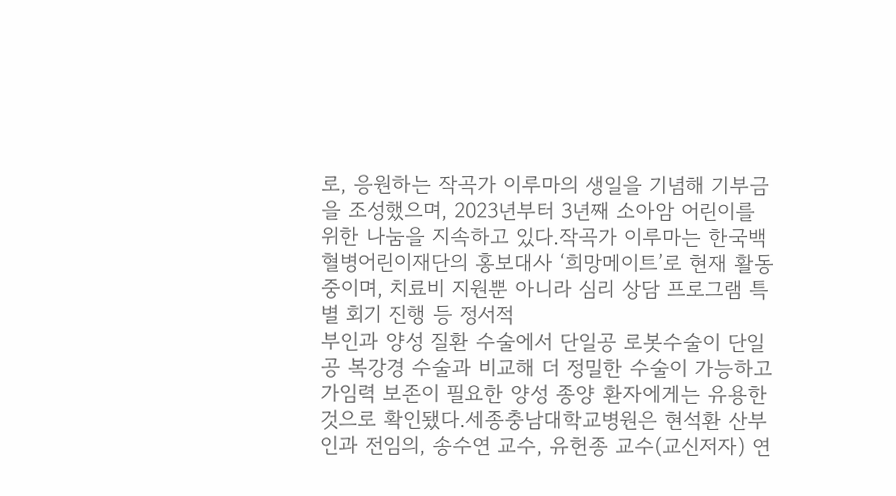로, 응원하는 작곡가 이루마의 생일을 기념해 기부금을 조성했으며, 2023년부터 3년째 소아암 어린이를 위한 나눔을 지속하고 있다.작곡가 이루마는 한국백혈병어린이재단의 홍보대사 ‘희망메이트’로 현재 활동 중이며, 치료비 지원뿐 아니라 심리 상담 프로그램 특별 회기 진행 등 정서적
부인과 양성 질환 수술에서 단일공 로봇수술이 단일공 복강경 수술과 비교해 더 정밀한 수술이 가능하고 가임력 보존이 필요한 양성 종양 환자에게는 유용한 것으로 확인됐다.세종충남대학교병원은 현석환 산부인과 전임의, 송수연 교수, 유헌종 교수(교신저자) 연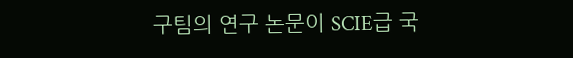구팀의 연구 논문이 SCIE급 국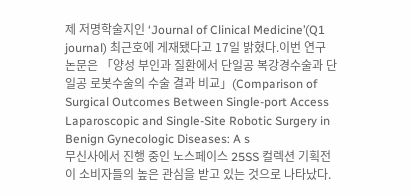제 저명학술지인 ‘Journal of Clinical Medicine’(Q1 journal) 최근호에 게재됐다고 17일 밝혔다.이번 연구 논문은 「양성 부인과 질환에서 단일공 복강경수술과 단일공 로봇수술의 수술 결과 비교」(Comparison of Surgical Outcomes Between Single-port Access Laparoscopic and Single-Site Robotic Surgery in Benign Gynecologic Diseases: A s
무신사에서 진행 중인 노스페이스 25SS 컬렉션 기획전이 소비자들의 높은 관심을 받고 있는 것으로 나타났다.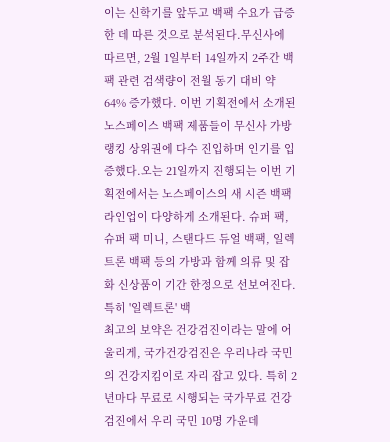이는 신학기를 앞두고 백팩 수요가 급증한 데 따른 것으로 분석된다.무신사에 따르면, 2월 1일부터 14일까지 2주간 백팩 관련 검색량이 전월 동기 대비 약 64% 증가했다. 이번 기획전에서 소개된 노스페이스 백팩 제품들이 무신사 가방 랭킹 상위권에 다수 진입하며 인기를 입증했다.오는 21일까지 진행되는 이번 기획전에서는 노스페이스의 새 시즌 백팩 라인업이 다양하게 소개된다. 슈퍼 팩, 슈퍼 팩 미니, 스탠다드 듀얼 백팩, 일렉트론 백팩 등의 가방과 함께 의류 및 잡화 신상품이 기간 한정으로 선보여진다.특히 '일렉트론' 백
최고의 보약은 건강검진이라는 말에 어울리게, 국가건강검진은 우리나라 국민의 건강지킴이로 자리 잡고 있다. 특히 2년마다 무료로 시행되는 국가무료 건강검진에서 우리 국민 10명 가운데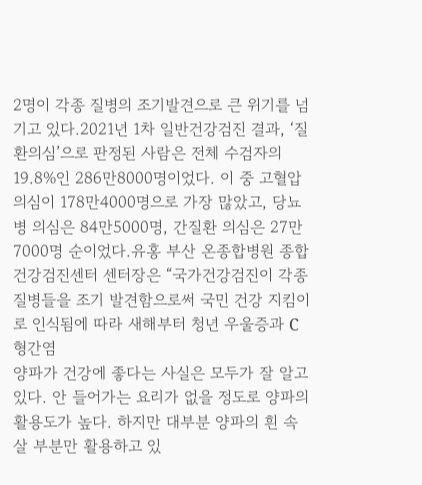2명이 각종 질병의 조기발견으로 큰 위기를 넘기고 있다.2021년 1차 일반건강검진 결과, ‘질환의심’으로 판정된 사람은 전체 수검자의 19.8%인 286만8000명이었다. 이 중 고혈압 의심이 178만4000명으로 가장 많았고, 당뇨병 의심은 84만5000명, 간질환 의심은 27만7000명 순이었다.유홍 부산 온종합병원 종합건강검진센터 센터장은 “국가건강검진이 각종 질병들을 조기 발견함으로써 국민 건강 지킴이로 인식됨에 따라 새해부터 청년 우울증과 C형간염
양파가 건강에 좋다는 사실은 모두가 잘 알고 있다. 안 들어가는 요리가 없을 정도로 양파의 활용도가 높다. 하지만 대부분 양파의 흰 속살 부분만 활용하고 있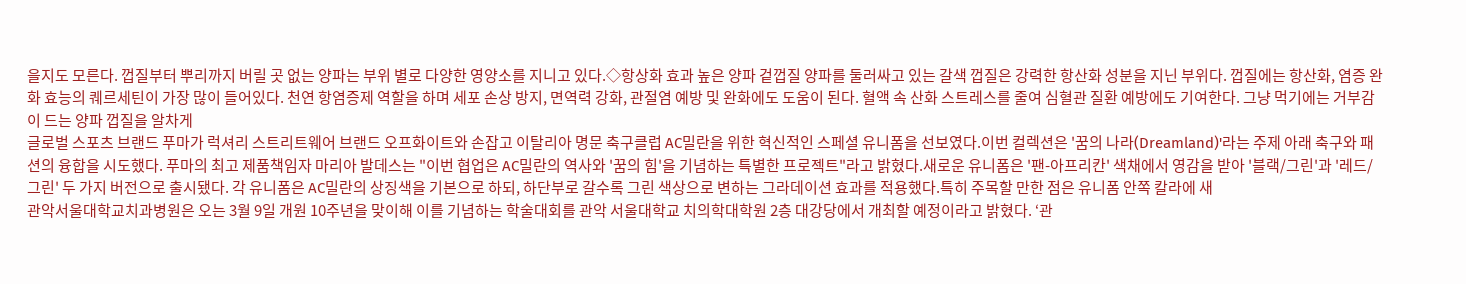을지도 모른다. 껍질부터 뿌리까지 버릴 곳 없는 양파는 부위 별로 다양한 영양소를 지니고 있다.◇항상화 효과 높은 양파 겉껍질 양파를 둘러싸고 있는 갈색 껍질은 강력한 항산화 성분을 지닌 부위다. 껍질에는 항산화, 염증 완화 효능의 퀘르세틴이 가장 많이 들어있다. 천연 항염증제 역할을 하며 세포 손상 방지, 면역력 강화, 관절염 예방 및 완화에도 도움이 된다. 혈액 속 산화 스트레스를 줄여 심혈관 질환 예방에도 기여한다. 그냥 먹기에는 거부감이 드는 양파 껍질을 알차게
글로벌 스포츠 브랜드 푸마가 럭셔리 스트리트웨어 브랜드 오프화이트와 손잡고 이탈리아 명문 축구클럽 AC밀란을 위한 혁신적인 스페셜 유니폼을 선보였다.이번 컬렉션은 '꿈의 나라(Dreamland)'라는 주제 아래 축구와 패션의 융합을 시도했다. 푸마의 최고 제품책임자 마리아 발데스는 "이번 협업은 AC밀란의 역사와 '꿈의 힘'을 기념하는 특별한 프로젝트"라고 밝혔다.새로운 유니폼은 '팬-아프리칸' 색채에서 영감을 받아 '블랙/그린'과 '레드/그린' 두 가지 버전으로 출시됐다. 각 유니폼은 AC밀란의 상징색을 기본으로 하되, 하단부로 갈수록 그린 색상으로 변하는 그라데이션 효과를 적용했다.특히 주목할 만한 점은 유니폼 안쪽 칼라에 새
관악서울대학교치과병원은 오는 3월 9일 개원 10주년을 맞이해 이를 기념하는 학술대회를 관악 서울대학교 치의학대학원 2층 대강당에서 개최할 예정이라고 밝혔다. ‘관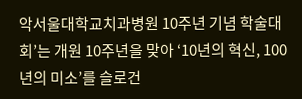악서울대학교치과병원 10주년 기념 학술대회’는 개원 10주년을 맞아 ‘10년의 혁신, 100년의 미소’를 슬로건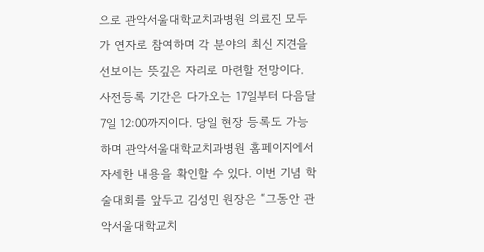으로 관악서울대학교치과병원 의료진 모두가 연자로 참여하며 각 분야의 최신 지견을 선보이는 뜻깊은 자리로 마련할 전망이다. 사전등록 기간은 다가오는 17일부터 다음달 7일 12:00까지이다. 당일 현장 등록도 가능하며 관악서울대학교치과병원 홈페이지에서 자세한 내용을 확인할 수 있다. 이번 기념 학술대회를 앞두고 김성민 원장은 “그동안 관악서울대학교치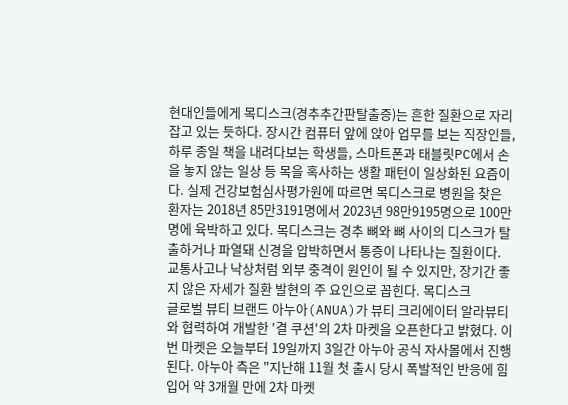현대인들에게 목디스크(경추추간판탈출증)는 흔한 질환으로 자리잡고 있는 듯하다. 장시간 컴퓨터 앞에 앉아 업무를 보는 직장인들, 하루 종일 책을 내려다보는 학생들, 스마트폰과 태블릿PC에서 손을 놓지 않는 일상 등 목을 혹사하는 생활 패턴이 일상화된 요즘이다. 실제 건강보험심사평가원에 따르면 목디스크로 병원을 찾은 환자는 2018년 85만3191명에서 2023년 98만9195명으로 100만명에 육박하고 있다. 목디스크는 경추 뼈와 뼈 사이의 디스크가 탈출하거나 파열돼 신경을 압박하면서 통증이 나타나는 질환이다. 교통사고나 낙상처럼 외부 충격이 원인이 될 수 있지만, 장기간 좋지 않은 자세가 질환 발현의 주 요인으로 꼽힌다. 목디스크
글로벌 뷰티 브랜드 아누아(ANUA)가 뷰티 크리에이터 알라뷰티와 협력하여 개발한 '결 쿠션'의 2차 마켓을 오픈한다고 밝혔다. 이번 마켓은 오늘부터 19일까지 3일간 아누아 공식 자사몰에서 진행된다. 아누아 측은 "지난해 11월 첫 출시 당시 폭발적인 반응에 힘입어 약 3개월 만에 2차 마켓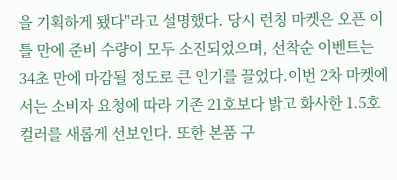을 기획하게 됐다"라고 설명했다. 당시 런칭 마켓은 오픈 이틀 만에 준비 수량이 모두 소진되었으며, 선착순 이벤트는 34초 만에 마감될 정도로 큰 인기를 끌었다.이번 2차 마켓에서는 소비자 요청에 따라 기존 21호보다 밝고 화사한 1.5호 컬러를 새롭게 선보인다. 또한 본품 구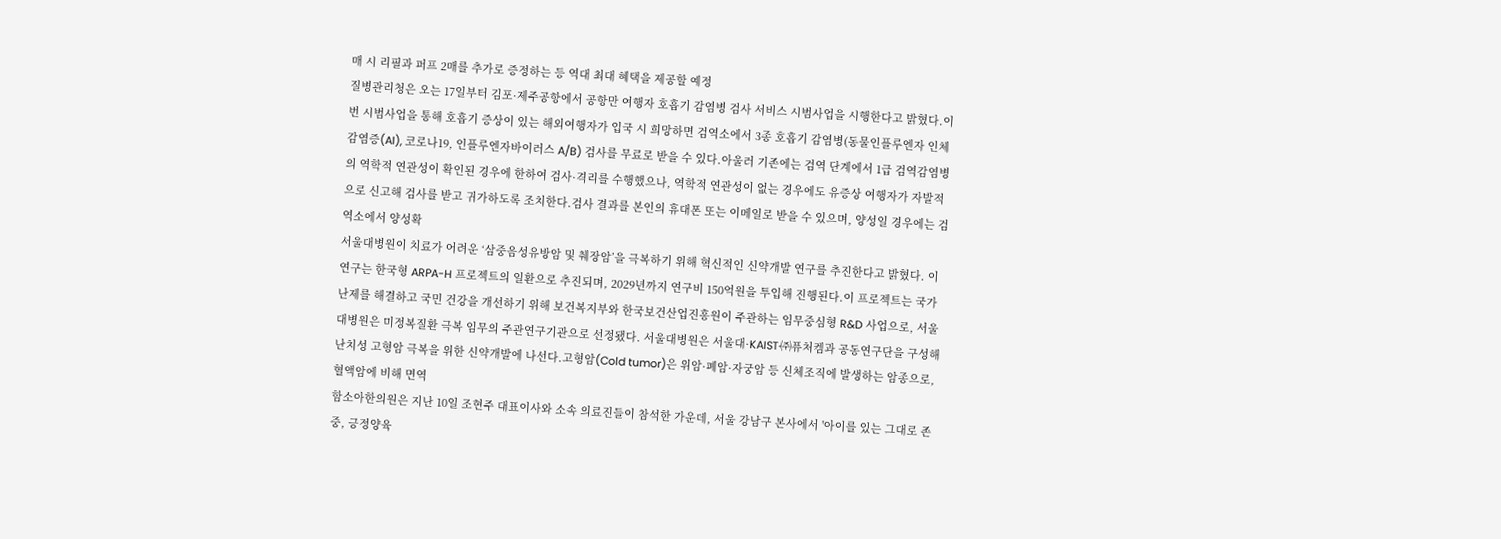매 시 리필과 퍼프 2매를 추가로 증정하는 등 역대 최대 혜택을 제공할 예정
질병관리청은 오는 17일부터 김포·제주공항에서 공항만 여행자 호흡기 감염병 검사 서비스 시범사업을 시행한다고 밝혔다.이번 시범사업을 통해 호흡기 증상이 있는 해외여행자가 입국 시 희망하면 검역소에서 3종 호흡기 감염병(동물인플루엔자 인체감염증(AI), 코로나19, 인플루엔자바이러스 A/B) 검사를 무료로 받을 수 있다.아울러 기존에는 검역 단계에서 1급 검역감염병의 역학적 연관성이 확인된 경우에 한하여 검사·격리를 수행했으나, 역학적 연관성이 없는 경우에도 유증상 여행자가 자발적으로 신고해 검사를 받고 귀가하도록 조치한다.검사 결과를 본인의 휴대폰 또는 이메일로 받을 수 있으며, 양성일 경우에는 검역소에서 양성확
서울대병원이 치료가 어려운 ‘삼중음성유방암 및 췌장암’을 극복하기 위해 혁신적인 신약개발 연구를 추진한다고 밝혔다. 이 연구는 한국형 ARPA-H 프로젝트의 일환으로 추진되며, 2029년까지 연구비 150억원을 투입해 진행된다.이 프로젝트는 국가 난제를 해결하고 국민 건강을 개선하기 위해 보건복지부와 한국보건산업진흥원이 주관하는 임무중심형 R&D 사업으로, 서울대병원은 미정복질환 극복 임무의 주관연구기관으로 선정됐다. 서울대병원은 서울대·KAIST·㈜퓨처켐과 공동연구단을 구성해 난치성 고형암 극복을 위한 신약개발에 나선다.고형암(Cold tumor)은 위암·폐암·자궁암 등 신체조직에 발생하는 암종으로, 혈액암에 비해 면역
함소아한의원은 지난 10일 조현주 대표이사와 소속 의료진들이 참석한 가운데, 서울 강남구 본사에서 '아이를 있는 그대로 존중, 긍정양육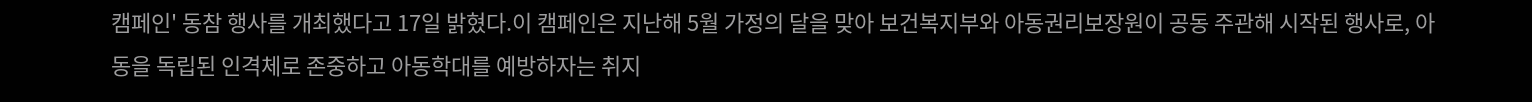캠페인' 동참 행사를 개최했다고 17일 밝혔다.이 캠페인은 지난해 5월 가정의 달을 맞아 보건복지부와 아동권리보장원이 공동 주관해 시작된 행사로, 아동을 독립된 인격체로 존중하고 아동학대를 예방하자는 취지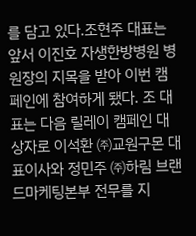를 담고 있다.조현주 대표는 앞서 이진호 자생한방병원 병원장의 지목을 받아 이번 캠페인에 참여하게 됐다. 조 대표는 다음 릴레이 캠페인 대상자로 이석환 ㈜교원구몬 대표이사와 정민주 ㈜하림 브랜드마케팅본부 전무를 지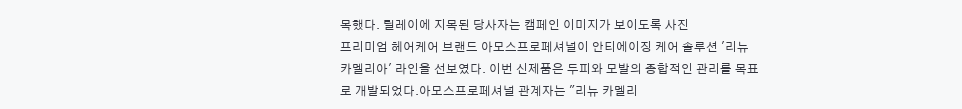목했다. 릴레이에 지목된 당사자는 캠페인 이미지가 보이도록 사진
프리미엄 헤어케어 브랜드 아모스프로페셔널이 안티에이징 케어 솔루션 '리뉴 카멜리아' 라인을 선보였다. 이번 신제품은 두피와 모발의 종합적인 관리를 목표로 개발되었다.아모스프로페셔널 관계자는 "리뉴 카멜리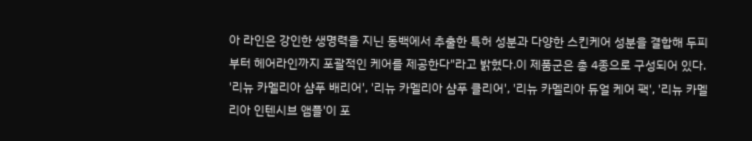아 라인은 강인한 생명력을 지닌 동백에서 추출한 특허 성분과 다양한 스킨케어 성분을 결합해 두피부터 헤어라인까지 포괄적인 케어를 제공한다"라고 밝혔다.이 제품군은 총 4종으로 구성되어 있다. '리뉴 카멜리아 샴푸 배리어', '리뉴 카멜리아 샴푸 클리어', '리뉴 카멜리아 듀얼 케어 팩', '리뉴 카멜리아 인텐시브 앰플'이 포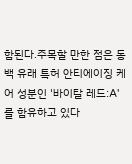함된다.주목할 만한 점은 동백 유래 특허 안티에이징 케어 성분인 '바이탈 레드:A'를 함유하고 있다